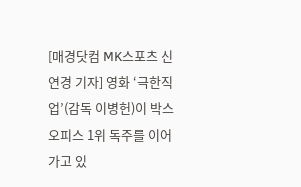[매경닷컴 MK스포츠 신연경 기자] 영화 ‘극한직업’(감독 이병헌)이 박스오피스 1위 독주를 이어가고 있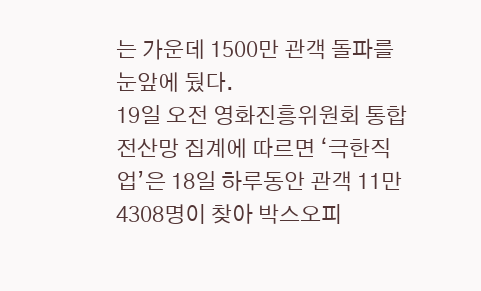는 가운데 1500만 관객 돌파를 눈앞에 뒀다.
19일 오전 영화진흥위원회 통합전산망 집계에 따르면 ‘극한직업’은 18일 하루동안 관객 11만4308명이 찾아 박스오피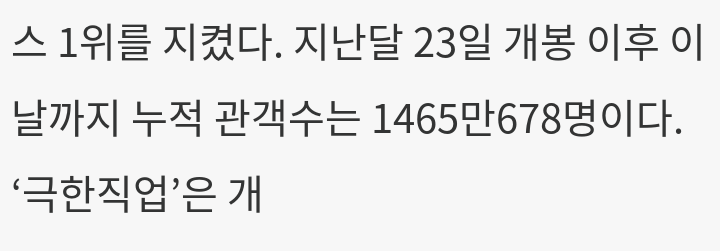스 1위를 지켰다. 지난달 23일 개봉 이후 이날까지 누적 관객수는 1465만678명이다.
‘극한직업’은 개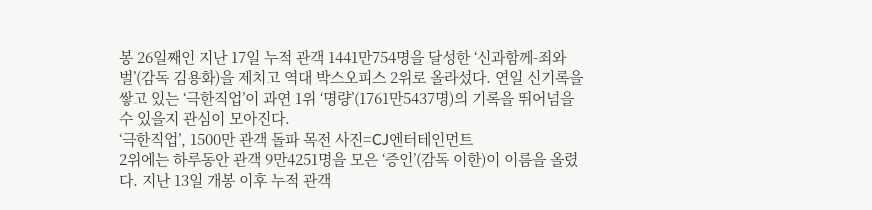봉 26일째인 지난 17일 누적 관객 1441만754명을 달성한 ‘신과함께-죄와 벌’(감독 김용화)을 제치고 역대 박스오피스 2위로 올라섰다. 연일 신기록을 쌓고 있는 ‘극한직업’이 과연 1위 ‘명량’(1761만5437명)의 기록을 뛰어넘을 수 있을지 관심이 모아진다.
‘극한직업’, 1500만 관객 돌파 목전 사진=CJ엔터테인먼트
2위에는 하루동안 관객 9만4251명을 모은 ‘증인’(감독 이한)이 이름을 올렸다. 지난 13일 개봉 이후 누적 관객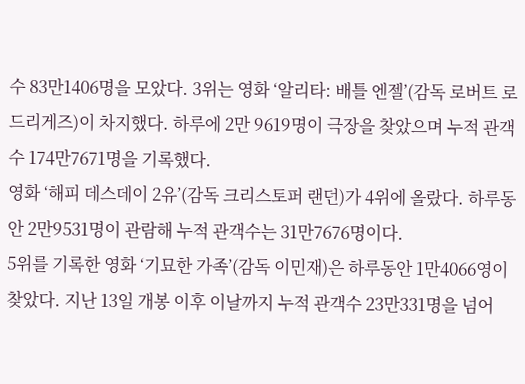수 83만1406명을 모았다. 3위는 영화 ‘알리타: 배틀 엔젤’(감독 로버트 로드리게즈)이 차지했다. 하루에 2만 9619명이 극장을 찾았으며 누적 관객수 174만7671명을 기록했다.
영화 ‘해피 데스데이 2유’(감독 크리스토퍼 랜던)가 4위에 올랐다. 하루동안 2만9531명이 관람해 누적 관객수는 31만7676명이다.
5위를 기록한 영화 ‘기묘한 가족’(감독 이민재)은 하루동안 1만4066영이 찾았다. 지난 13일 개봉 이후 이날까지 누적 관객수 23만331명을 넘어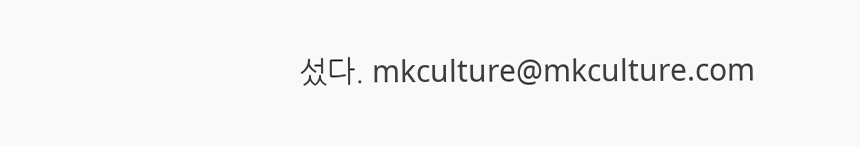섰다. mkculture@mkculture.com